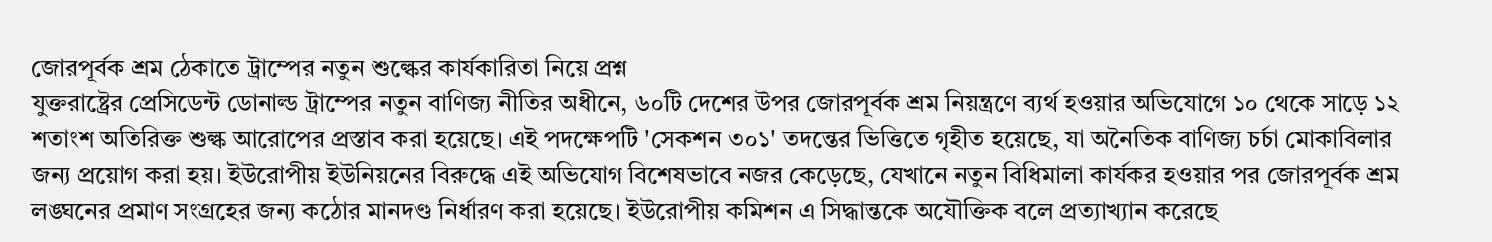জোরপূর্বক শ্রম ঠেকাতে ট্রাম্পের নতুন শুল্কের কার্যকারিতা নিয়ে প্রশ্ন
যুক্তরাষ্ট্রের প্রেসিডেন্ট ডোনাল্ড ট্রাম্পের নতুন বাণিজ্য নীতির অধীনে, ৬০টি দেশের উপর জোরপূর্বক শ্রম নিয়ন্ত্রণে ব্যর্থ হওয়ার অভিযোগে ১০ থেকে সাড়ে ১২ শতাংশ অতিরিক্ত শুল্ক আরোপের প্রস্তাব করা হয়েছে। এই পদক্ষেপটি 'সেকশন ৩০১' তদন্তের ভিত্তিতে গৃহীত হয়েছে, যা অনৈতিক বাণিজ্য চর্চা মোকাবিলার জন্য প্রয়োগ করা হয়। ইউরোপীয় ইউনিয়নের বিরুদ্ধে এই অভিযোগ বিশেষভাবে নজর কেড়েছে, যেখানে নতুন বিধিমালা কার্যকর হওয়ার পর জোরপূর্বক শ্রম লঙ্ঘনের প্রমাণ সংগ্রহের জন্য কঠোর মানদণ্ড নির্ধারণ করা হয়েছে। ইউরোপীয় কমিশন এ সিদ্ধান্তকে অযৌক্তিক বলে প্রত্যাখ্যান করেছে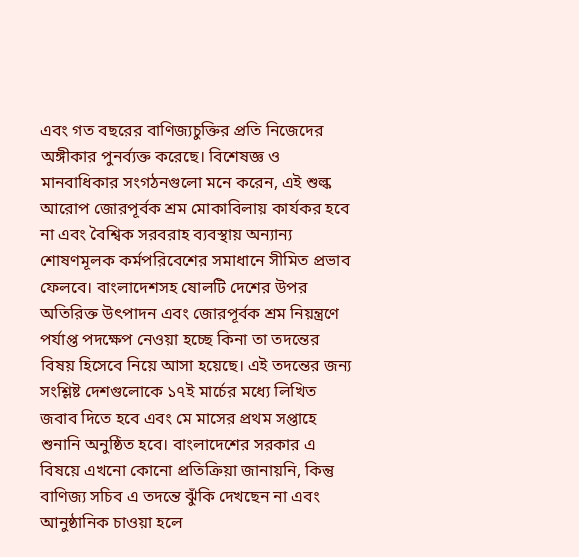এবং গত বছরের বাণিজ্যচুক্তির প্রতি নিজেদের অঙ্গীকার পুনর্ব্যক্ত করেছে। বিশেষজ্ঞ ও মানবাধিকার সংগঠনগুলো মনে করেন, এই শুল্ক আরোপ জোরপূর্বক শ্রম মোকাবিলায় কার্যকর হবে না এবং বৈশ্বিক সরবরাহ ব্যবস্থায় অন্যান্য শোষণমূলক কর্মপরিবেশের সমাধানে সীমিত প্রভাব ফেলবে। বাংলাদেশসহ ষোলটি দেশের উপর অতিরিক্ত উৎপাদন এবং জোরপূর্বক শ্রম নিয়ন্ত্রণে পর্যাপ্ত পদক্ষেপ নেওয়া হচ্ছে কিনা তা তদন্তের বিষয় হিসেবে নিয়ে আসা হয়েছে। এই তদন্তের জন্য সংশ্লিষ্ট দেশগুলোকে ১৭ই মার্চের মধ্যে লিখিত জবাব দিতে হবে এবং মে মাসের প্রথম সপ্তাহে শুনানি অনুষ্ঠিত হবে। বাংলাদেশের সরকার এ বিষয়ে এখনো কোনো প্রতিক্রিয়া জানায়নি, কিন্তু বাণিজ্য সচিব এ তদন্তে ঝুঁকি দেখছেন না এবং আনুষ্ঠানিক চাওয়া হলে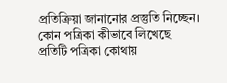প্রতিক্রিয়া জানানোর প্রস্তুতি নিচ্ছেন।
কোন পত্রিকা কীভাবে লিখেছে
প্রতিটি পত্রিকা কোথায়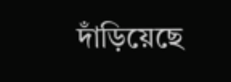দাঁড়িয়েছে